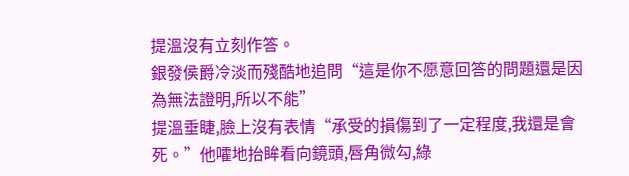提溫沒有立刻作答。
銀發侯爵冷淡而殘酷地追問“這是你不愿意回答的問題還是因為無法證明,所以不能”
提溫垂睫,臉上沒有表情“承受的損傷到了一定程度,我還是會死。”他嚯地抬眸看向鏡頭,唇角微勾,綠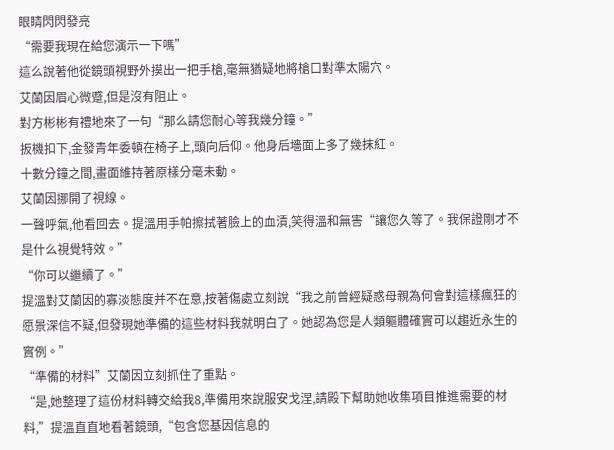眼睛閃閃發亮
“需要我現在給您演示一下嗎”
這么說著他從鏡頭視野外摸出一把手槍,毫無猶疑地將槍口對準太陽穴。
艾蘭因眉心微蹙,但是沒有阻止。
對方彬彬有禮地來了一句“那么請您耐心等我幾分鐘。”
扳機扣下,金發青年委頓在椅子上,頭向后仰。他身后墻面上多了幾抹紅。
十數分鐘之間,畫面維持著原樣分毫未動。
艾蘭因挪開了視線。
一聲呼氣,他看回去。提溫用手帕擦拭著臉上的血漬,笑得溫和無害“讓您久等了。我保證剛才不是什么視覺特效。”
“你可以繼續了。”
提溫對艾蘭因的寡淡態度并不在意,按著傷處立刻說“我之前曾經疑惑母親為何會對這樣瘋狂的愿景深信不疑,但發現她準備的這些材料我就明白了。她認為您是人類軀體確實可以趨近永生的實例。”
“準備的材料”艾蘭因立刻抓住了重點。
“是,她整理了這份材料轉交給我8,準備用來說服安戈涅,請殿下幫助她收集項目推進需要的材料,”提溫直直地看著鏡頭,“包含您基因信息的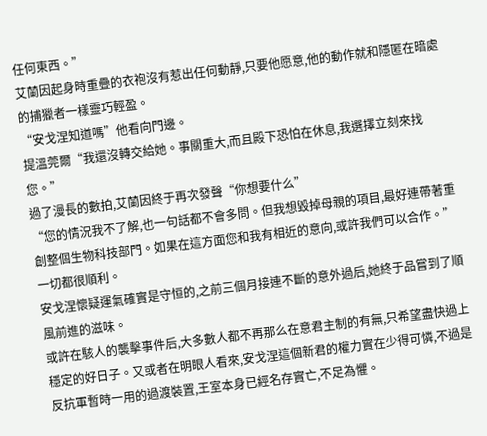任何東西。”
艾蘭因起身時重疊的衣袍沒有惹出任何動靜,只要他愿意,他的動作就和隱匿在暗處的捕獵者一樣靈巧輕盈。
“安戈涅知道嗎”他看向門邊。
提溫莞爾“我還沒轉交給她。事關重大,而且殿下恐怕在休息,我選擇立刻來找您。”
過了漫長的數拍,艾蘭因終于再次發聲“你想要什么”
“您的情況我不了解,也一句話都不會多問。但我想毀掉母親的項目,最好連帶著重創整個生物科技部門。如果在這方面您和我有相近的意向,或許我們可以合作。”
一切都很順利。
安戈涅懷疑運氣確實是守恒的,之前三個月接連不斷的意外過后,她終于品嘗到了順風前進的滋味。
或許在駭人的襲擊事件后,大多數人都不再那么在意君主制的有無,只希望盡快過上穩定的好日子。又或者在明眼人看來,安戈涅這個新君的權力實在少得可憐,不過是反抗軍暫時一用的過渡裝置,王室本身已經名存實亡,不足為懼。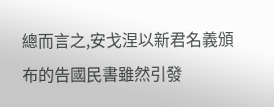總而言之,安戈涅以新君名義頒布的告國民書雖然引發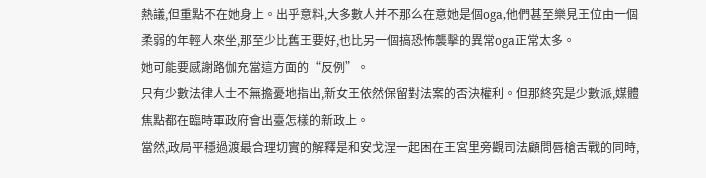熱議,但重點不在她身上。出乎意料,大多數人并不那么在意她是個oga,他們甚至樂見王位由一個柔弱的年輕人來坐,那至少比舊王要好,也比另一個搞恐怖襲擊的異常oga正常太多。
她可能要感謝路伽充當這方面的“反例”。
只有少數法律人士不無擔憂地指出,新女王依然保留對法案的否決權利。但那終究是少數派,媒體焦點都在臨時軍政府會出臺怎樣的新政上。
當然,政局平穩過渡最合理切實的解釋是和安戈涅一起困在王宮里旁觀司法顧問唇槍舌戰的同時,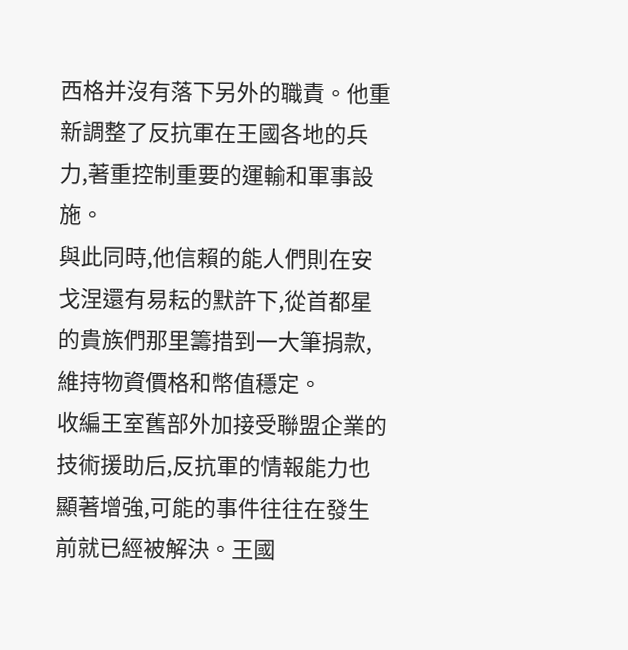西格并沒有落下另外的職責。他重新調整了反抗軍在王國各地的兵力,著重控制重要的運輸和軍事設施。
與此同時,他信賴的能人們則在安戈涅還有易耘的默許下,從首都星的貴族們那里籌措到一大筆捐款,維持物資價格和幣值穩定。
收編王室舊部外加接受聯盟企業的技術援助后,反抗軍的情報能力也顯著增強,可能的事件往往在發生前就已經被解決。王國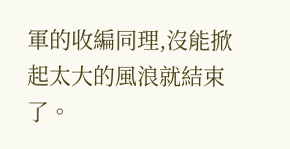軍的收編同理,沒能掀起太大的風浪就結束了。